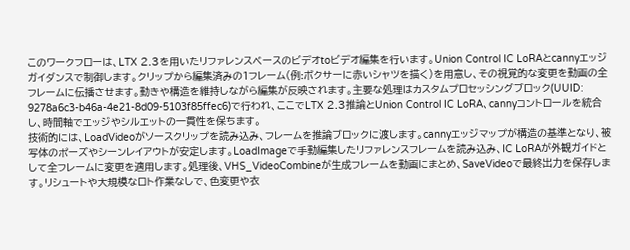このワークフローは、LTX 2.3を用いたリファレンスベースのビデオtoビデオ編集を行います。Union Control IC LoRAとcannyエッジガイダンスで制御します。クリップから編集済みの1フレーム(例:ボクサーに赤いシャツを描く)を用意し、その視覚的な変更を動画の全フレームに伝播させます。動きや構造を維持しながら編集が反映されます。主要な処理はカスタムプロセッシングブロック(UUID: 9278a6c3-b46a-4e21-8d09-5103f85ffec6)で行われ、ここでLTX 2.3推論とUnion Control IC LoRA、cannyコントロールを統合し、時間軸でエッジやシルエットの一貫性を保ちます。
技術的には、LoadVideoがソースクリップを読み込み、フレームを推論ブロックに渡します。cannyエッジマップが構造の基準となり、被写体のポーズやシーンレイアウトが安定します。LoadImageで手動編集したリファレンスフレームを読み込み、IC LoRAが外観ガイドとして全フレームに変更を適用します。処理後、VHS_VideoCombineが生成フレームを動画にまとめ、SaveVideoで最終出力を保存します。リシュートや大規模なロト作業なしで、色変更や衣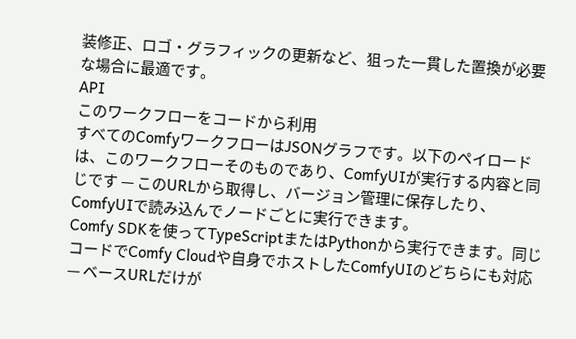装修正、ロゴ・グラフィックの更新など、狙った一貫した置換が必要な場合に最適です。
API
このワークフローをコードから利用
すべてのComfyワークフローはJSONグラフです。以下のペイロードは、このワークフローそのものであり、ComfyUIが実行する内容と同じです — このURLから取得し、バージョン管理に保存したり、ComfyUIで読み込んでノードごとに実行できます。
Comfy SDKを使ってTypeScriptまたはPythonから実行できます。同じコードでComfy Cloudや自身でホストしたComfyUIのどちらにも対応 — ベースURLだけが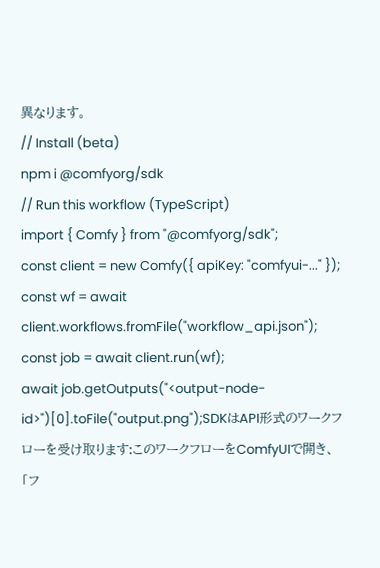異なります。
// Install (beta)
npm i @comfyorg/sdk
// Run this workflow (TypeScript)
import { Comfy } from "@comfyorg/sdk";
const client = new Comfy({ apiKey: "comfyui-..." });
const wf = await client.workflows.fromFile("workflow_api.json");
const job = await client.run(wf);
await job.getOutputs("<output-node-id>")[0].toFile("output.png");SDKはAPI形式のワークフローを受け取ります:このワークフローをComfyUIで開き、「フ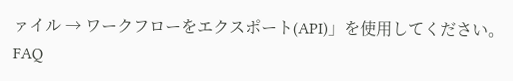ァイル → ワークフローをエクスポート(API)」を使用してください。
FAQ